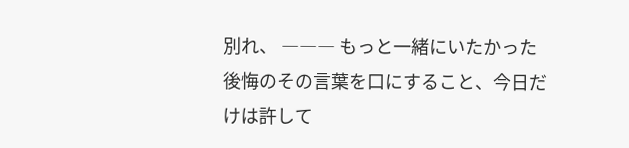別れ、 ――― もっと一緒にいたかった 後悔のその言葉を口にすること、今日だけは許して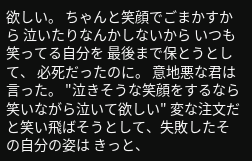欲しい。 ちゃんと笑顔でごまかすから 泣いたりなんかしないから いつも笑ってる自分を 最後まで保とうとして、 必死だったのに。 意地悪な君は言った。 "泣きそうな笑顔をするなら 笑いながら泣いて欲しい" 変な注文だと笑い飛ばそうとして、失敗したその自分の姿は きっと、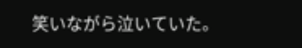笑いながら泣いていた。